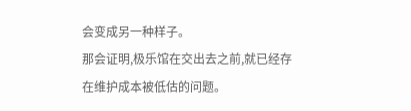会变成另一种样子。
那会证明,极乐馆在交出去之前,就已经存在维护成本被低估的问题。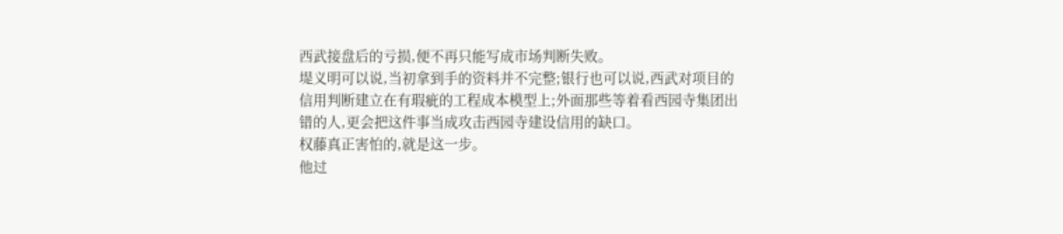西武接盘后的亏损,便不再只能写成市场判断失败。
堤义明可以说,当初拿到手的资料并不完整;银行也可以说,西武对项目的信用判断建立在有瑕疵的工程成本模型上;外面那些等着看西园寺集团出错的人,更会把这件事当成攻击西园寺建设信用的缺口。
权藤真正害怕的,就是这一步。
他过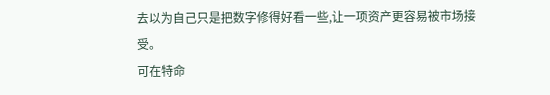去以为自己只是把数字修得好看一些,让一项资产更容易被市场接受。
可在特命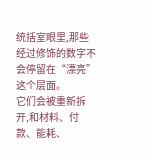统括室眼里,那些经过修饰的数字不会停留在“漂亮”这个层面。
它们会被重新拆开,和材料、付款、能耗、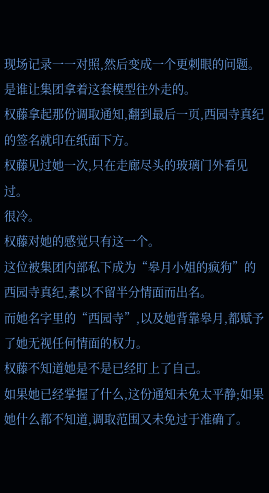现场记录一一对照,然后变成一个更刺眼的问题。
是谁让集团拿着这套模型往外走的。
权藤拿起那份调取通知,翻到最后一页,西园寺真纪的签名就印在纸面下方。
权藤见过她一次,只在走廊尽头的玻璃门外看见过。
很冷。
权藤对她的感觉只有这一个。
这位被集团内部私下成为“皋月小姐的疯狗”的西园寺真纪,素以不留半分情面而出名。
而她名字里的“西园寺”,以及她背靠皋月,都赋予了她无视任何情面的权力。
权藤不知道她是不是已经盯上了自己。
如果她已经掌握了什么,这份通知未免太平静;如果她什么都不知道,调取范围又未免过于准确了。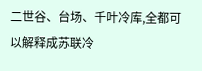二世谷、台场、千叶冷库,全都可以解释成苏联冷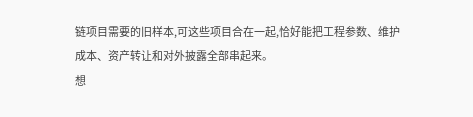链项目需要的旧样本,可这些项目合在一起,恰好能把工程参数、维护成本、资产转让和对外披露全部串起来。
想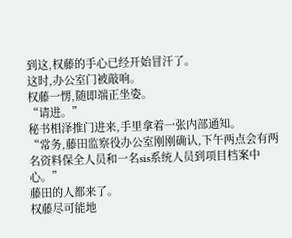到这,权藤的手心已经开始冒汗了。
这时,办公室门被敲响。
权藤一愣,随即端正坐姿。
“请进。”
秘书相泽推门进来,手里拿着一张内部通知。
“常务,藤田监察役办公室刚刚确认,下午两点会有两名资料保全人员和一名sis系统人员到项目档案中心。”
藤田的人都来了。
权藤尽可能地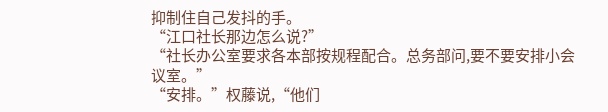抑制住自己发抖的手。
“江口社长那边怎么说?”
“社长办公室要求各本部按规程配合。总务部问,要不要安排小会议室。”
“安排。”权藤说,“他们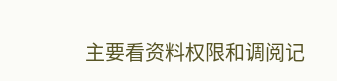主要看资料权限和调阅记